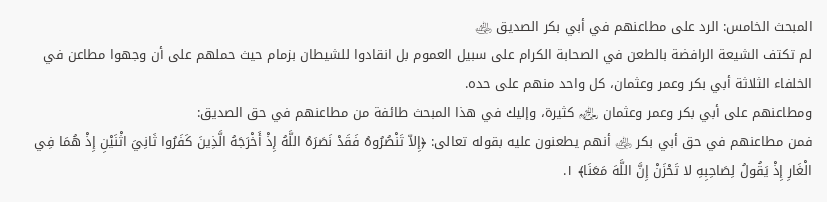المبحث الخامس: الرد على مطاعنهم في أبي بكر الصديق ﵁
لم تكتف الشيعة الرافضة بالطعن في الصحابة الكرام على سبيل العموم بل انقادوا للشيطان بزمام حيث حملهم على أن وجهوا مطاعن في الخلفاء الثلاثة أبي بكر وعمر وعثمان، كل واحد منهم على حده.
ومطاعنهم على أبي بكر وعمر وعثمان ﵃ كثيرة، وإليك في هذا المبحث طائفة من مطاعنهم في حق الصديق:
فمن مطاعنهم في حق أبي بكر ﵁ أنهم يطعنون عليه بقوله تعالى: ﴿إِلاّ تَنْصُرُوهُ فَقَدْ نَصَرَهُ اللَّهُ إِذْ أَخْرَجَهُ الَّذِينَ كَفَرُوا ثَانِيَ اثْنَيْنِ إِذْ هُمَا فِي الْغَارِ إِذْ يَقُولُ لِصَاحِبِهِ لا تَحْزَنْ إِنَّ اللَّهَ مَعَنَا﴾ ١.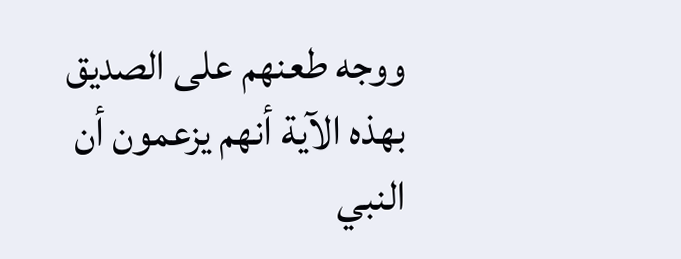ووجه طعنهم على الصديق بهذه الآية أنهم يزعمون أن النبي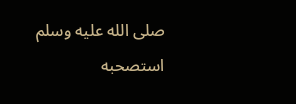صلى الله عليه وسلم استصحبه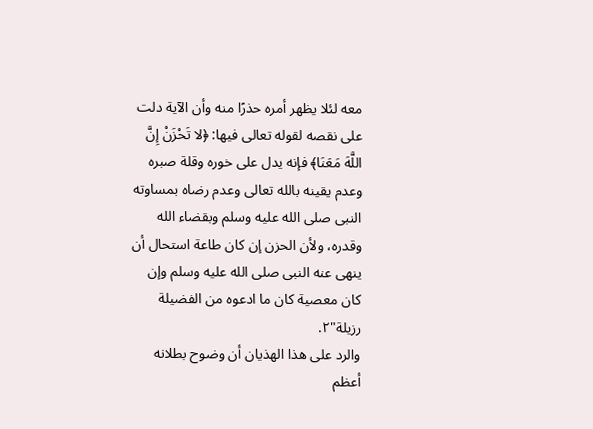معه لئلا يظهر أمره حذرًا منه وأن الآية دلت على نقصه لقوله تعالى فيها: ﴿لا تَحْزَنْ إِنَّ اللَّهَ مَعَنَا﴾ فإنه يدل على خوره وقلة صبره وعدم يقينه بالله تعالى وعدم رضاه بمساوته النبى صلى الله عليه وسلم وبقضاء الله وقدره، ولأن الحزن إن كان طاعة استحال أن ينهى عنه النبى صلى الله عليه وسلم وإن كان معصية كان ما ادعوه من الفضيلة رزيلة"٢.
والرد على هذا الهذيان أن وضوح بطلانه أعظم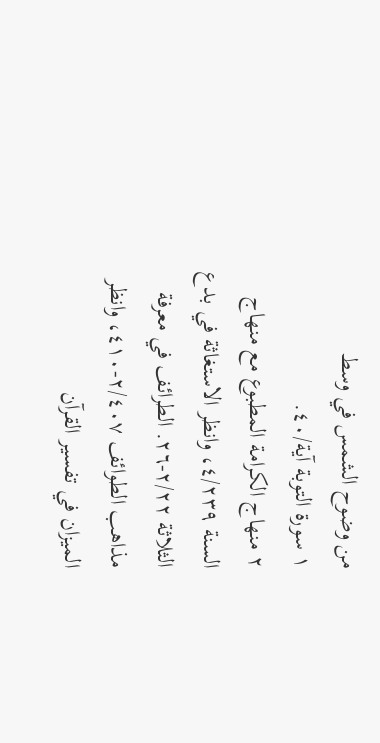من وضوح الشمس في وسط
١ سورة التوبة آية/٤٠.
٢ منهاج الكرامة المطبوع مع منهاج السنة ٤/٢٣٩، وانظر الاستغاثة في بدع الثلاثة ٢/٢٢-٢٦. الطرائف في معرفة مذاهب الطوائف ٢/٤٠٧-٤١٠، وانظر الميزان في تفسير القرآن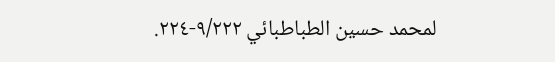لمحمد حسين الطباطبائي ٩/٢٢٢-٢٢٤.